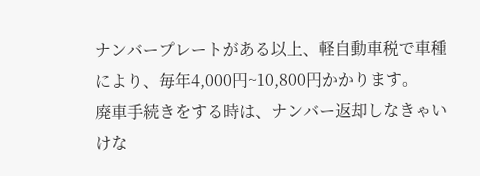ナンバープレートがある以上、軽自動車税で車種により、毎年4,000円~10,800円かかります。
廃車手続きをする時は、ナンバー返却しなきゃいけな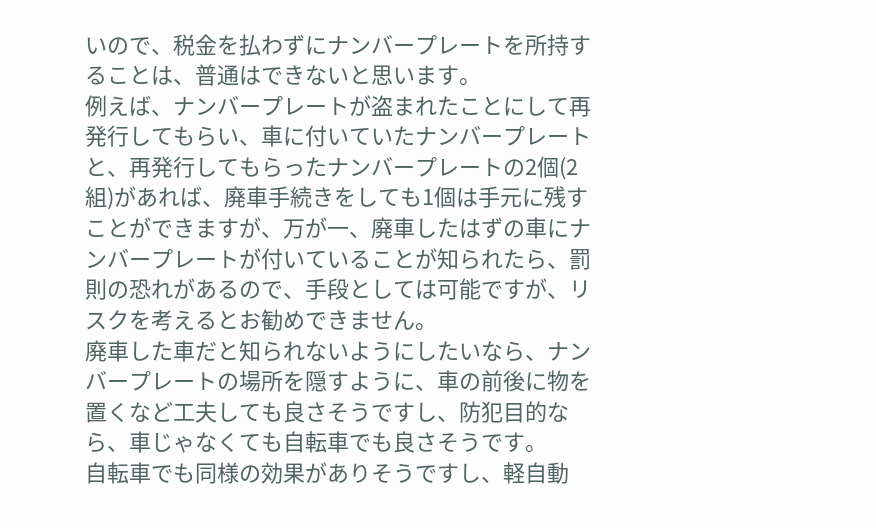いので、税金を払わずにナンバープレートを所持することは、普通はできないと思います。
例えば、ナンバープレートが盗まれたことにして再発行してもらい、車に付いていたナンバープレートと、再発行してもらったナンバープレートの2個(2組)があれば、廃車手続きをしても1個は手元に残すことができますが、万が一、廃車したはずの車にナンバープレートが付いていることが知られたら、罰則の恐れがあるので、手段としては可能ですが、リスクを考えるとお勧めできません。
廃車した車だと知られないようにしたいなら、ナンバープレートの場所を隠すように、車の前後に物を置くなど工夫しても良さそうですし、防犯目的なら、車じゃなくても自転車でも良さそうです。
自転車でも同様の効果がありそうですし、軽自動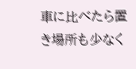車に比べたら置き場所も少なく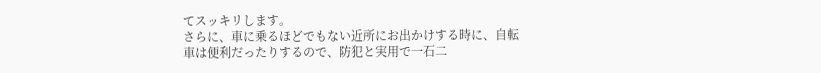てスッキリします。
さらに、車に乗るほどでもない近所にお出かけする時に、自転車は便利だったりするので、防犯と実用で一石二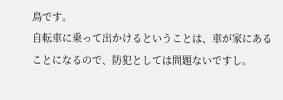鳥です。
自転車に乗って出かけるということは、車が家にあることになるので、防犯としては問題ないですし。